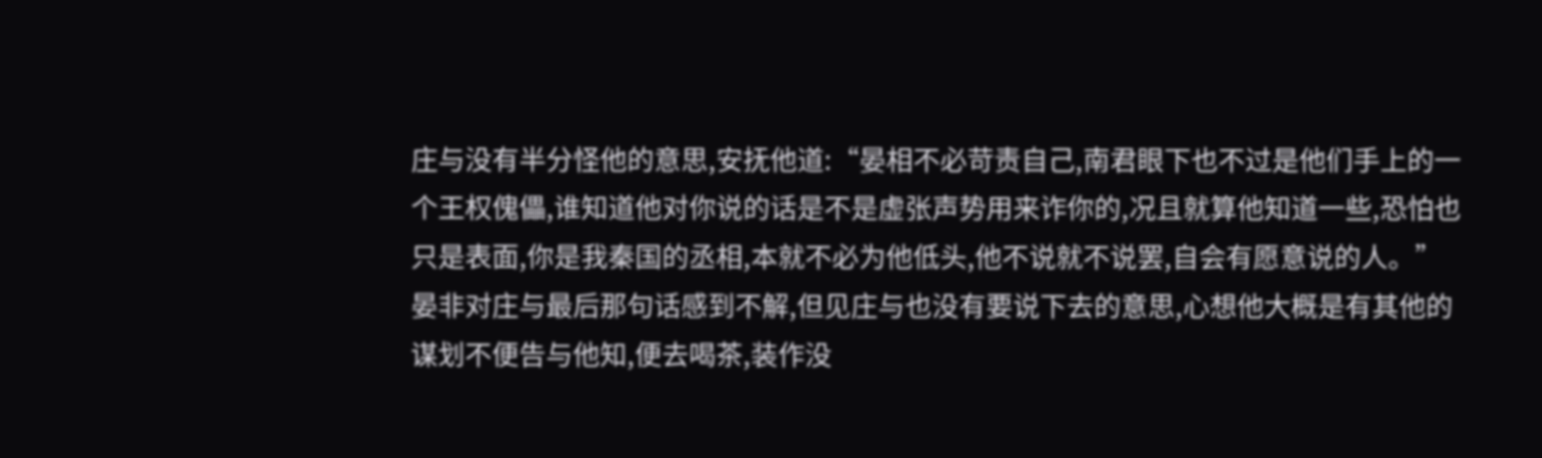庄与没有半分怪他的意思,安抚他道:“晏相不必苛责自己,南君眼下也不过是他们手上的一个王权傀儡,谁知道他对你说的话是不是虚张声势用来诈你的,况且就算他知道一些,恐怕也只是表面,你是我秦国的丞相,本就不必为他低头,他不说就不说罢,自会有愿意说的人。”
晏非对庄与最后那句话感到不解,但见庄与也没有要说下去的意思,心想他大概是有其他的谋划不便告与他知,便去喝茶,装作没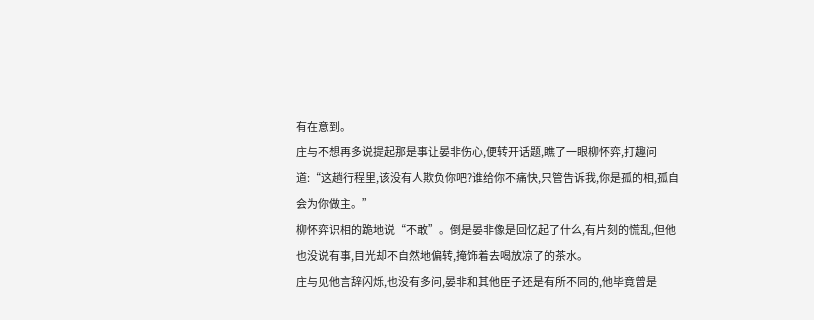有在意到。
庄与不想再多说提起那是事让晏非伤心,便转开话题,瞧了一眼柳怀弈,打趣问道:“这趟行程里,该没有人欺负你吧?谁给你不痛快,只管告诉我,你是孤的相,孤自会为你做主。”
柳怀弈识相的跪地说“不敢”。倒是晏非像是回忆起了什么,有片刻的慌乱,但他也没说有事,目光却不自然地偏转,掩饰着去喝放凉了的茶水。
庄与见他言辞闪烁,也没有多问,晏非和其他臣子还是有所不同的,他毕竟曾是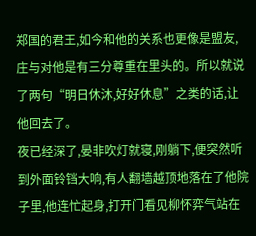郑国的君王,如今和他的关系也更像是盟友,庄与对他是有三分尊重在里头的。所以就说了两句“明日休沐,好好休息”之类的话,让他回去了。
夜已经深了,晏非吹灯就寝,刚躺下,便突然听到外面铃铛大响,有人翻墙越顶地落在了他院子里,他连忙起身,打开门看见柳怀弈气站在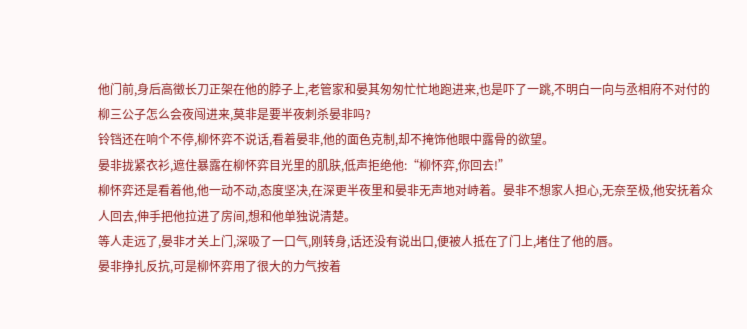他门前,身后高徵长刀正架在他的脖子上,老管家和晏其匆匆忙忙地跑进来,也是吓了一跳,不明白一向与丞相府不对付的柳三公子怎么会夜闯进来,莫非是要半夜刺杀晏非吗?
铃铛还在响个不停,柳怀弈不说话,看着晏非,他的面色克制,却不掩饰他眼中露骨的欲望。
晏非拢紧衣衫,遮住暴露在柳怀弈目光里的肌肤,低声拒绝他:“柳怀弈,你回去!”
柳怀弈还是看着他,他一动不动,态度坚决,在深更半夜里和晏非无声地对峙着。晏非不想家人担心,无奈至极,他安抚着众人回去,伸手把他拉进了房间,想和他单独说清楚。
等人走远了,晏非才关上门,深吸了一口气,刚转身,话还没有说出口,便被人抵在了门上,堵住了他的唇。
晏非挣扎反抗,可是柳怀弈用了很大的力气按着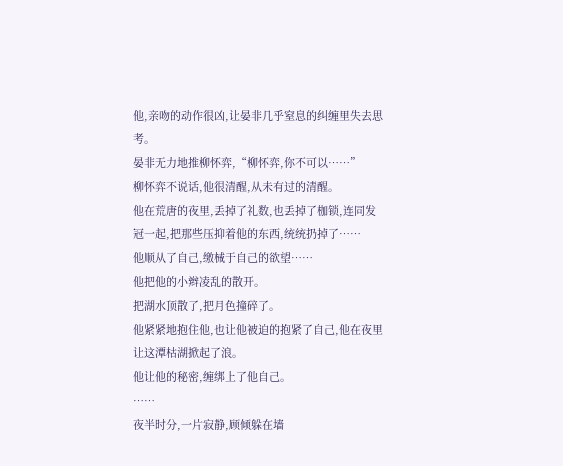他,亲吻的动作很凶,让晏非几乎窒息的纠缠里失去思考。
晏非无力地推柳怀弈,“柳怀弈,你不可以……”
柳怀弈不说话,他很清醒,从未有过的清醒。
他在荒唐的夜里,丢掉了礼数,也丢掉了枷锁,连同发冠一起,把那些压抑着他的东西,统统扔掉了……
他顺从了自己,缴械于自己的欲望……
他把他的小辫凌乱的散开。
把湖水顶散了,把月色撞碎了。
他紧紧地抱住他,也让他被迫的抱紧了自己,他在夜里让这潭枯湖掀起了浪。
他让他的秘密,缠绑上了他自己。
……
夜半时分,一片寂静,顾倾躲在墙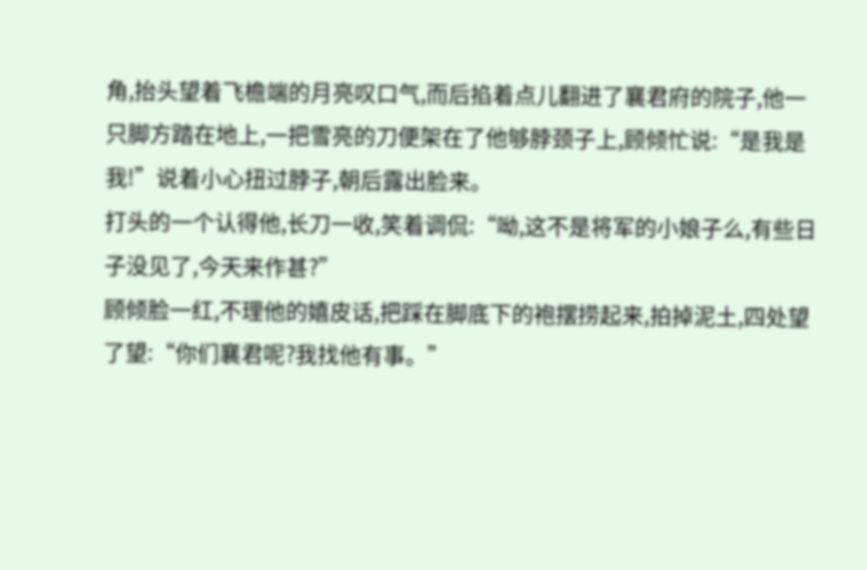角,抬头望着飞檐端的月亮叹口气,而后掐着点儿翻进了襄君府的院子,他一只脚方踏在地上,一把雪亮的刀便架在了他够脖颈子上,顾倾忙说:“是我是我!”说着小心扭过脖子,朝后露出脸来。
打头的一个认得他,长刀一收,笑着调侃:“呦,这不是将军的小娘子么,有些日子没见了,今天来作甚?”
顾倾脸一红,不理他的嬉皮话,把踩在脚底下的袍摆捞起来,拍掉泥土,四处望了望:“你们襄君呢?我找他有事。”